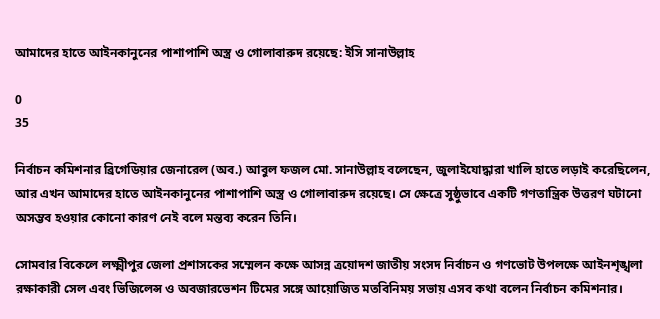আমাদের হাতে আইনকানুনের পাশাপাশি অস্ত্র ও গোলাবারুদ রয়েছে: ইসি সানাউল্লাহ

0
35

নির্বাচন কমিশনার ব্রিগেডিয়ার জেনারেল (অব.) আবুল ফজল মো. সানাউল্লাহ বলেছেন, জুলাইযোদ্ধারা খালি হাতে লড়াই করেছিলেন, আর এখন আমাদের হাতে আইনকানুনের পাশাপাশি অস্ত্র ও গোলাবারুদ রয়েছে। সে ক্ষেত্রে সুষ্ঠুভাবে একটি গণতান্ত্রিক উত্তরণ ঘটানো অসম্ভব হওয়ার কোনো কারণ নেই বলে মন্তব্য করেন তিনি।

সোমবার বিকেলে লক্ষ্মীপুর জেলা প্রশাসকের সম্মেলন কক্ষে আসন্ন ত্রয়োদশ জাতীয় সংসদ নির্বাচন ও গণভোট উপলক্ষে আইনশৃঙ্খলা রক্ষাকারী সেল এবং ভিজিলেন্স ও অবজারভেশন টিমের সঙ্গে আয়োজিত মতবিনিময় সভায় এসব কথা বলেন নির্বাচন কমিশনার।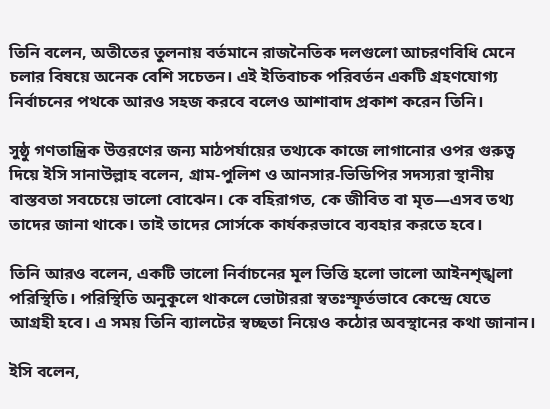তিনি বলেন, অতীতের তুলনায় বর্তমানে রাজনৈতিক দলগুলো আচরণবিধি মেনে চলার বিষয়ে অনেক বেশি সচেতন। এই ইতিবাচক পরিবর্তন একটি গ্রহণযোগ্য নির্বাচনের পথকে আরও সহজ করবে বলেও আশাবাদ প্রকাশ করেন তিনি।

সুষ্ঠু গণতান্ত্রিক উত্তরণের জন্য মাঠপর্যায়ের তথ্যকে কাজে লাগানোর ওপর গুরুত্ব দিয়ে ইসি সানাউল্লাহ বলেন, গ্রাম-পুলিশ ও আনসার-ভিডিপির সদস্যরা স্থানীয় বাস্তবতা সবচেয়ে ভালো বোঝেন। কে বহিরাগত, কে জীবিত বা মৃত—এসব তথ্য তাদের জানা থাকে। তাই তাদের সোর্সকে কার্যকরভাবে ব্যবহার করতে হবে।

তিনি আরও বলেন, একটি ভালো নির্বাচনের মূল ভিত্তি হলো ভালো আইনশৃঙ্খলা পরিস্থিতি। পরিস্থিতি অনুকূলে থাকলে ভোটাররা স্বতঃস্ফূর্তভাবে কেন্দ্রে যেতে আগ্রহী হবে। এ সময় তিনি ব্যালটের স্বচ্ছতা নিয়েও কঠোর অবস্থানের কথা জানান।

ইসি বলেন,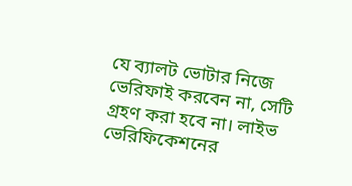যে ব্যালট ভোটার নিজে ভেরিফাই করবেন না, সেটি গ্রহণ করা হবে না। লাইভ ভেরিফিকেশনের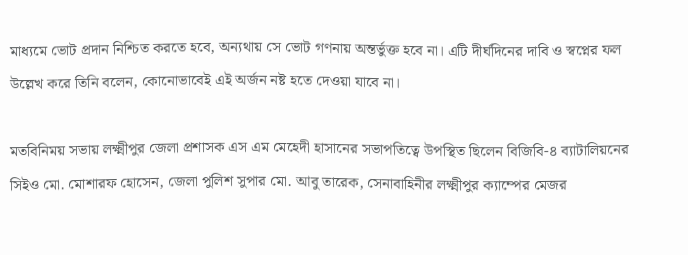মাধ্যমে ভোট প্রদান নিশ্চিত করতে হবে, অন্যথায় সে ভোট গণনায় অন্তর্ভুক্ত হবে না। এটি দীর্ঘদিনের দাবি ও স্বপ্নের ফল উল্লেখ করে তিনি বলেন, কোনোভাবেই এই অর্জন নষ্ট হতে দেওয়া যাবে না।

মতবিনিময় সভায় লক্ষ্মীপুর জেলা প্রশাসক এস এম মেহেদী হাসানের সভাপতিত্বে উপস্থিত ছিলেন বিজিবি-৪ ব্যাটালিয়নের সিইও মো. মোশারফ হোসেন, জেলা পুলিশ সুপার মো. আবু তারেক, সেনাবাহিনীর লক্ষ্মীপুর ক্যাম্পের মেজর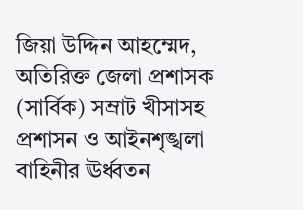জিয়া উদ্দিন আহম্মেদ, অতিরিক্ত জেলা প্রশাসক (সার্বিক) সম্রাট খীসাসহ প্রশাসন ও আইনশৃঙ্খলা বাহিনীর ঊর্ধ্বতন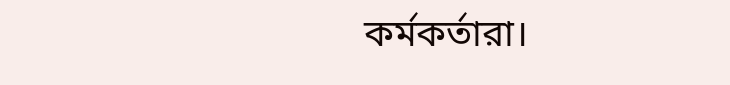কর্মকর্তারা।